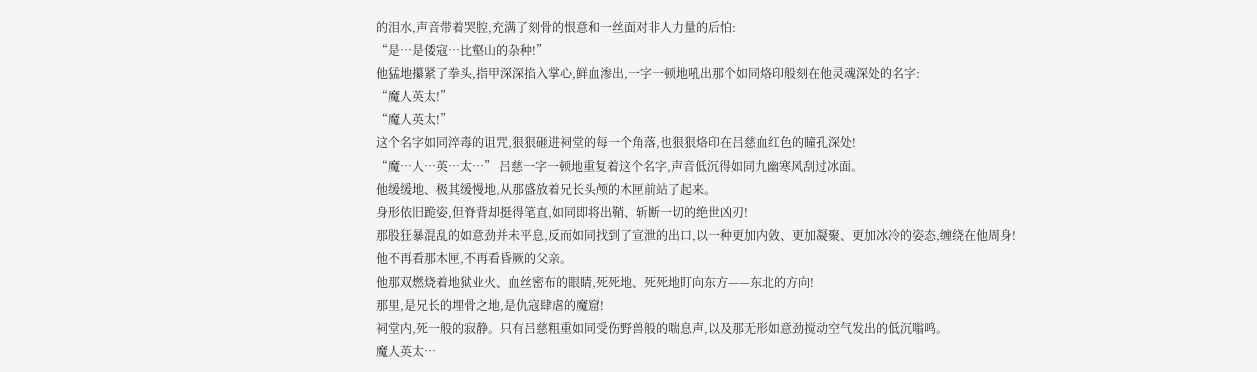的泪水,声音带着哭腔,充满了刻骨的恨意和一丝面对非人力量的后怕:
“是…是倭寇…比壑山的杂种!”
他猛地攥紧了拳头,指甲深深掐入掌心,鲜血渗出,一字一顿地吼出那个如同烙印般刻在他灵魂深处的名字:
“魔人英太!”
“魔人英太!”
这个名字如同淬毒的诅咒,狠狠砸进祠堂的每一个角落,也狠狠烙印在吕慈血红色的瞳孔深处!
“魔…人…英…太…” 吕慈一字一顿地重复着这个名字,声音低沉得如同九幽寒风刮过冰面。
他缓缓地、极其缓慢地,从那盛放着兄长头颅的木匣前站了起来。
身形依旧跪姿,但脊背却挺得笔直,如同即将出鞘、斩断一切的绝世凶刃!
那股狂暴混乱的如意劲并未平息,反而如同找到了宣泄的出口,以一种更加内敛、更加凝聚、更加冰冷的姿态,缠绕在他周身!
他不再看那木匣,不再看昏厥的父亲。
他那双燃烧着地狱业火、血丝密布的眼睛,死死地、死死地盯向东方——东北的方向!
那里,是兄长的埋骨之地,是仇寇肆虐的魔窟!
祠堂内,死一般的寂静。只有吕慈粗重如同受伤野兽般的喘息声,以及那无形如意劲搅动空气发出的低沉嗡鸣。
魔人英太…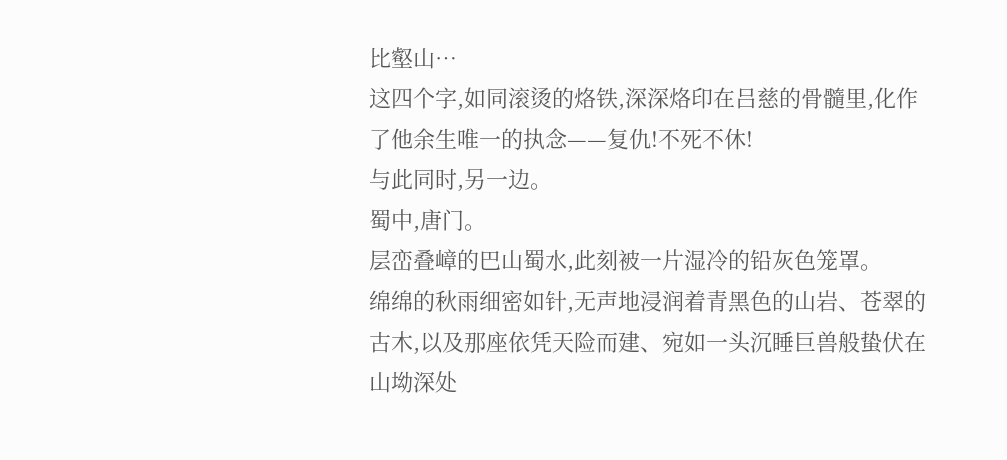比壑山…
这四个字,如同滚烫的烙铁,深深烙印在吕慈的骨髓里,化作了他余生唯一的执念——复仇!不死不休!
与此同时,另一边。
蜀中,唐门。
层峦叠嶂的巴山蜀水,此刻被一片湿冷的铅灰色笼罩。
绵绵的秋雨细密如针,无声地浸润着青黑色的山岩、苍翠的古木,以及那座依凭天险而建、宛如一头沉睡巨兽般蛰伏在山坳深处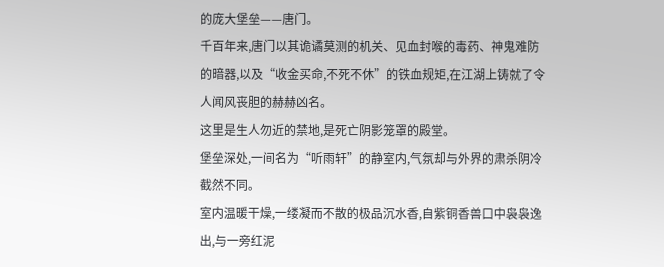的庞大堡垒——唐门。
千百年来,唐门以其诡谲莫测的机关、见血封喉的毒药、神鬼难防的暗器,以及“收金买命,不死不休”的铁血规矩,在江湖上铸就了令人闻风丧胆的赫赫凶名。
这里是生人勿近的禁地,是死亡阴影笼罩的殿堂。
堡垒深处,一间名为“听雨轩”的静室内,气氛却与外界的肃杀阴冷截然不同。
室内温暖干燥,一缕凝而不散的极品沉水香,自紫铜香兽口中袅袅逸出,与一旁红泥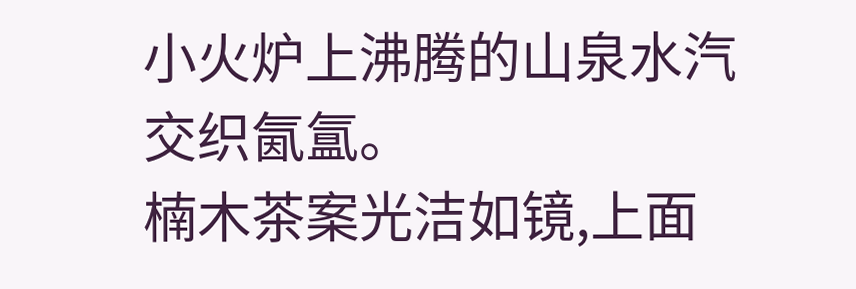小火炉上沸腾的山泉水汽交织氤氲。
楠木茶案光洁如镜,上面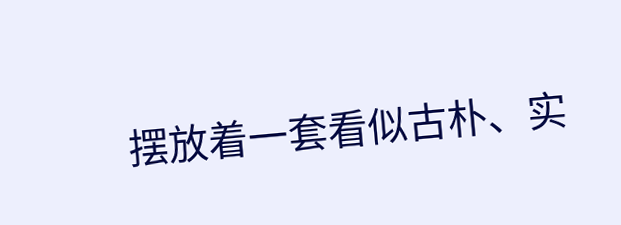摆放着一套看似古朴、实